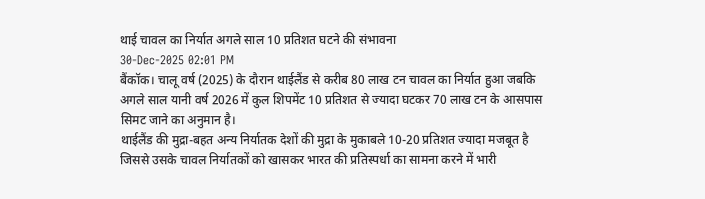थाई चावल का निर्यात अगले साल 10 प्रतिशत घटने की संभावना
30-Dec-2025 02:01 PM
बैंकॉक। चालू वर्ष (2025) के दौरान थाईलैंड से करीब 80 लाख टन चावल का निर्यात हुआ जबकि अगले साल यानी वर्ष 2026 में कुल शिपमेंट 10 प्रतिशत से ज्यादा घटकर 70 लाख टन के आसपास सिमट जाने का अनुमान है।
थाईलैंड की मुद्रा-बहत अन्य निर्यातक देशों की मुद्रा के मुकाबले 10-20 प्रतिशत ज्यादा मजबूत है जिससे उसके चावल निर्यातकों को खासकर भारत की प्रतिस्पर्धा का सामना करने में भारी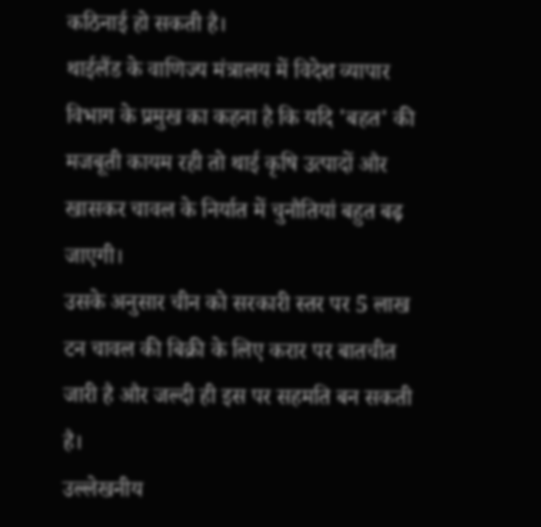कठिनाई हो सकती है।
थाईलैंड के वाणिज्य मंत्रालय में विदेश व्यापार विभाग के प्रमुख का कहना है कि यदि 'बहत' की मजबूती कायम रही तो थाई कृषि उत्पादों और खासकर चावल के निर्यात में चुनौतियां बहुत बढ़ जाएगी।
उसके अनुसार चीन को सरकारी स्तर पर 5 लाख टन चावल की बिक्री के लिए करार पर बातचीत जारी है और जल्दी ही इस पर सहमति बन सकती है।
उल्लेखनीय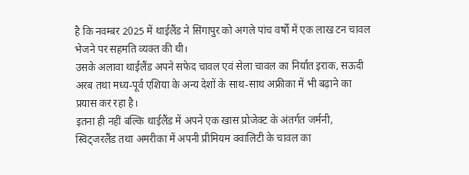है कि नवम्बर 2025 में थाईलैंड ने सिंगापुर को अगले पांच वर्षों में एक लाख टन चावल भेजने पर सहमति व्यक्त की थी।
उसके अलावा थाईलैंड अपने सफेद चावल एवं सेला चावल का निर्यात इराक, सऊदी अरब तथा मध्य-पूर्व एशिया के अन्य देशों के साथ-साथ अफ्रीका में भी बढ़ाने का प्रयास कर रहा है।
इतना ही नहीं बल्कि थाईलैंड में अपने एक खास प्रोजेक्ट के अंतर्गत जर्मनी, स्विट्जरलैंड तथा अमरीका में अपनी प्रीमियम क्वालिटी के चावल का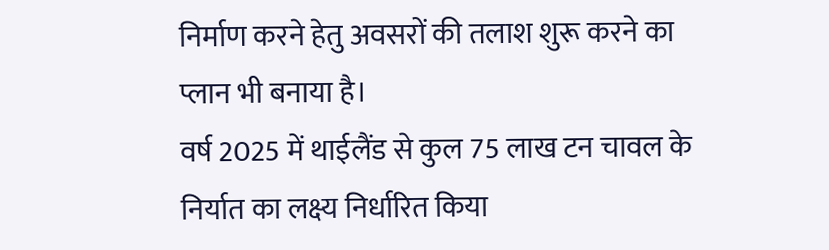निर्माण करने हेतु अवसरों की तलाश शुरू करने का प्लान भी बनाया है।
वर्ष 2025 में थाईलैंड से कुल 75 लाख टन चावल के निर्यात का लक्ष्य निर्धारित किया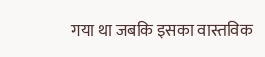गया था जबकि इसका वास्तविक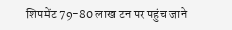शिपमेंट 79-80 लाख टन पर पहुंच जाने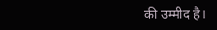की उम्मीद है।